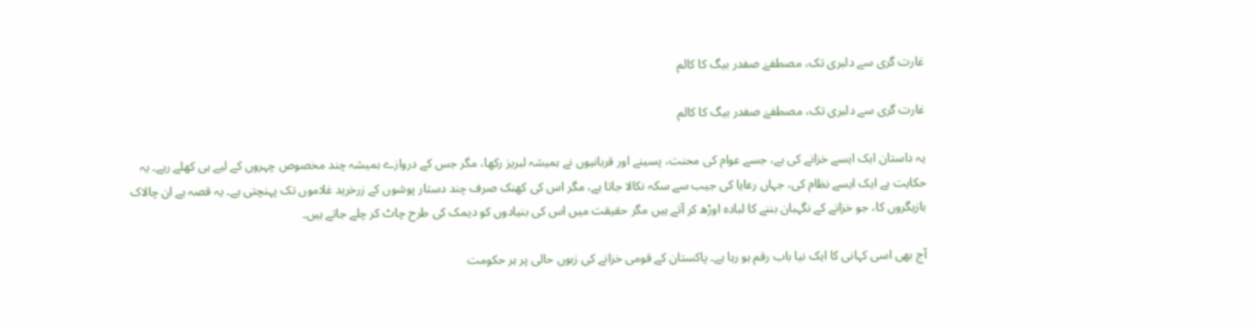غارت گری سے دلبری تک، مصطفےٰ صفدر بیگ کا کالم

غارت گری سے دلبری تک، مصطفےٰ صفدر بیگ کا کالم

یہ داستان ایک ایسے خزانے کی ہے، جسے عوام کی محنت، پسینے اور قربانیوں نے ہمیشہ لبریز رکھا، مگر جس کے دروازے ہمیشہ چند مخصوص چہروں کے لیے ہی کھلے رہے۔ یہ حکایت ہے ایک ایسے نظام کی، جہاں رعایا کی جیب سے سکہ نکالا جاتا ہے، مگر اس کی کھنک صرف چند دستار پوشوں کے زرخرید غلاموں تک پہنچتی ہے۔ یہ قصہ ہے ان چالاک بازیگروں کا، جو خزانے کے نگہبان بننے کا لبادہ اوڑھ کر آتے ہیں مگر حقیقت میں اس کی بنیادوں کو دیمک کی طرح چاٹ کر چلے جاتے ہیں۔

آج بھی اسی کہانی کا ایک نیا باب رقم ہو رہا ہے۔ پاکستان کے قومی خزانے کی زبوں حالی پر ہر حکومت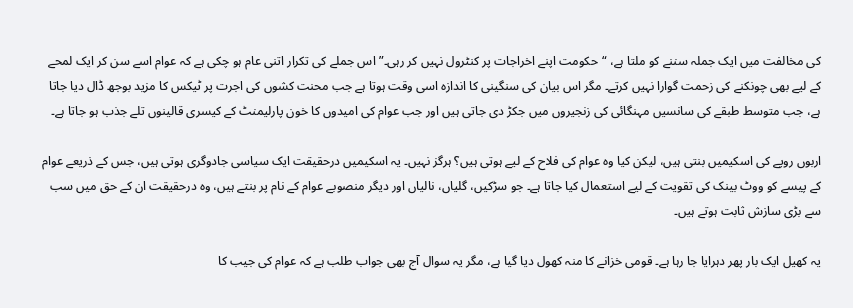کی مخالفت میں ایک جملہ سننے کو ملتا ہے، “حکومت اپنے اخراجات پر کنٹرول نہیں کر رہی۔” اس جملے کی تکرار اتنی عام ہو چکی ہے کہ عوام اسے سن کر ایک لمحے کے لیے بھی چونکنے کی زحمت گوارا نہیں کرتے۔ مگر اس بیان کی سنگینی کا اندازہ اسی وقت ہوتا ہے جب محنت کشوں کی اجرت پر ٹیکس کا مزید بوجھ ڈال دیا جاتا ہے، جب متوسط طبقے کی سانسیں مہنگائی کی زنجیروں میں جکڑ دی جاتی ہیں اور جب عوام کی امیدوں کا خون پارلیمنٹ کے کیسری قالینوں تلے جذب ہو جاتا ہے۔

اربوں روپے کی اسکیمیں بنتی ہیں، لیکن کیا وہ عوام کی فلاح کے لیے ہوتی ہیں؟ ہرگز نہیں۔ یہ اسکیمیں درحقیقت ایک سیاسی جادوگری ہوتی ہیں، جس کے ذریعے عوام کے پیسے کو ووٹ بینک کی تقویت کے لیے استعمال کیا جاتا ہے۔ جو سڑکیں، گلیاں، نالیاں اور دیگر منصوبے عوام کے نام پر بنتے ہیں، وہ درحقیقت ان کے حق میں سب سے بڑی سازش ثابت ہوتے ہیں۔

یہ کھیل ایک بار پھر دہرایا جا رہا ہے۔ قومی خزانے کا منہ کھول دیا گیا ہے، مگر یہ سوال آج بھی جواب طلب ہے کہ عوام کی جیب کا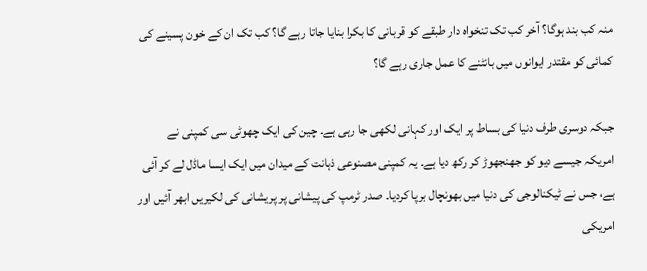منہ کب بند ہوگا؟ آخر کب تک تنخواہ دار طبقے کو قربانی کا بکرا بنایا جاتا رہے گا؟ کب تک ان کے خون پسینے کی کمائی کو مقتدر ایوانوں میں بانٹنے کا عمل جاری رہے گا؟

جبکہ دوسری طرف دنیا کی بساط پر ایک اور کہانی لکھی جا رہی ہے۔ چین کی ایک چھوٹی سی کمپنی نے امریکہ جیسے دیو کو جھنجھوڑ کر رکھ دیا ہے۔ یہ کمپنی مصنوعی ذہانت کے میدان میں ایک ایسا ماڈل لے کر آئی ہے، جس نے ٹیکنالوجی کی دنیا میں بھونچال برپا کردیا۔ صدر ٹرمپ کی پیشانی پر پریشانی کی لکیریں ابھر آئیں اور امریکی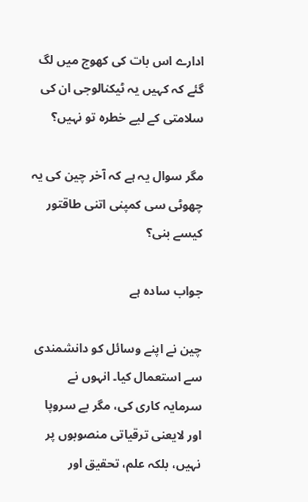ادارے اس بات کی کھوج میں لگ گئے کہ کہیں یہ ٹیکنالوجی ان کی سلامتی کے لیے خطرہ تو نہیں؟

مگر سوال یہ ہے کہ آخر چین کی یہ چھوٹی سی کمپنی اتنی طاقتور کیسے بنی؟

جواب سادہ ہے

چین نے اپنے وسائل کو دانشمندی سے استعمال کیا۔ انہوں نے سرمایہ کاری کی، مگر بے سروپا اور لایعنی ترقیاتی منصوبوں پر نہیں، بلکہ علم، تحقیق اور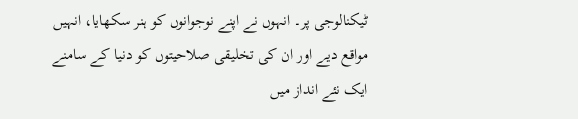ٹیکنالوجی پر۔ انہوں نے اپنے نوجوانوں کو ہنر سکھایا، انہیں مواقع دیے اور ان کی تخلیقی صلاحیتوں کو دنیا کے سامنے ایک نئے انداز میں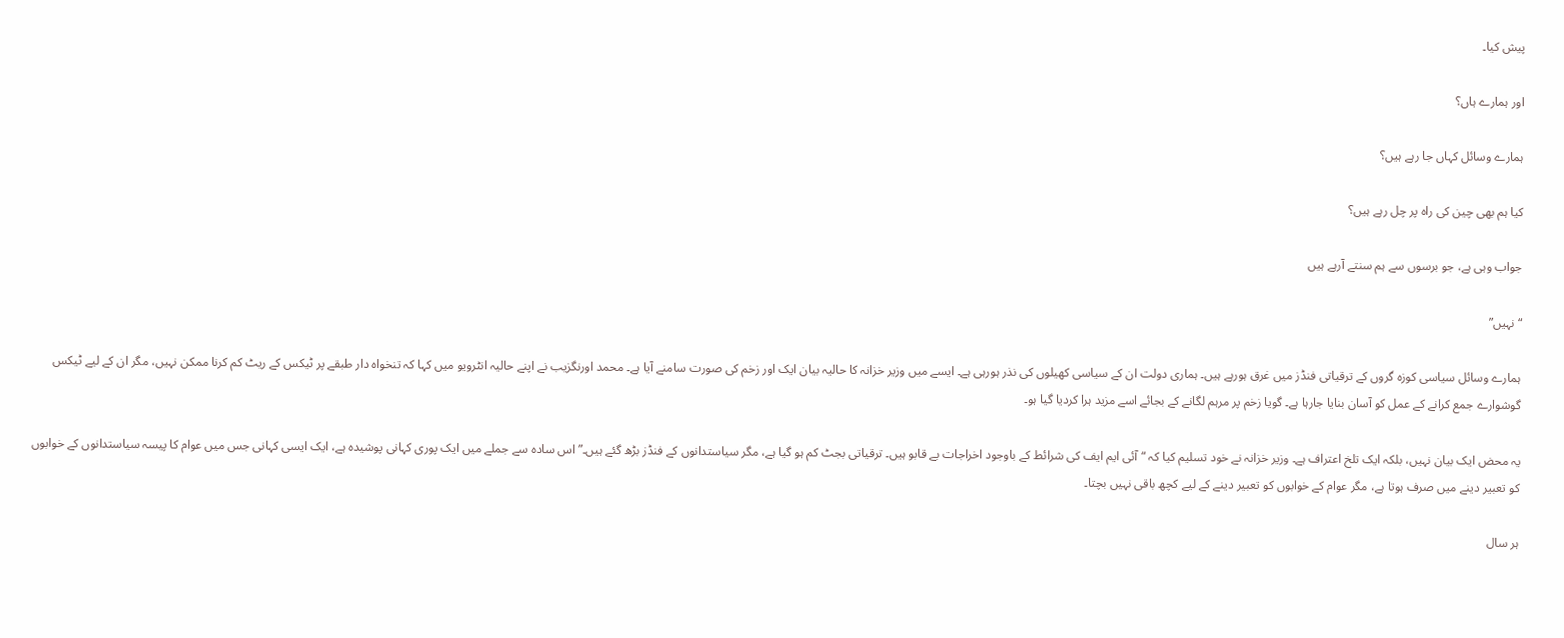پیش کیا۔

اور ہمارے ہاں؟

ہمارے وسائل کہاں جا رہے ہیں؟

کیا ہم بھی چین کی راہ پر چل رہے ہیں؟

جواب وہی ہے، جو برسوں سے ہم سنتے آرہے ہیں

“نہیں”

ہمارے وسائل سیاسی کوزہ گروں کے ترقیاتی فنڈز میں غرق ہورہے ہیں۔ ہماری دولت ان کے سیاسی کھیلوں کی نذر ہورہی ہے۔ ایسے میں وزیر خزانہ کا حالیہ بیان ایک اور زخم کی صورت سامنے آیا ہے۔ محمد اورنگزیب نے اپنے حالیہ انٹرویو میں کہا کہ تنخواہ دار طبقے پر ٹیکس کے ریٹ کم کرنا ممکن نہیں، مگر ان کے لیے ٹیکس گوشوارے جمع کرانے کے عمل کو آسان بنایا جارہا ہے۔ گویا زخم پر مرہم لگانے کے بجائے اسے مزید ہرا کردیا گیا ہو۔

یہ محض ایک بیان نہیں، بلکہ ایک تلخ اعتراف ہے۔ وزیر خزانہ نے خود تسلیم کیا کہ “آئی ایم ایف کی شرائط کے باوجود اخراجات بے قابو ہیں۔ ترقیاتی بجٹ کم ہو گیا ہے، مگر سیاستدانوں کے فنڈز بڑھ گئے ہیں۔” اس سادہ سے جملے میں ایک پوری کہانی پوشیدہ ہے، ایک ایسی کہانی جس میں عوام کا پیسہ سیاستدانوں کے خوابوں کو تعبیر دینے میں صرف ہوتا ہے، مگر عوام کے خوابوں کو تعبیر دینے کے لیے کچھ باقی نہیں بچتا۔

ہر سال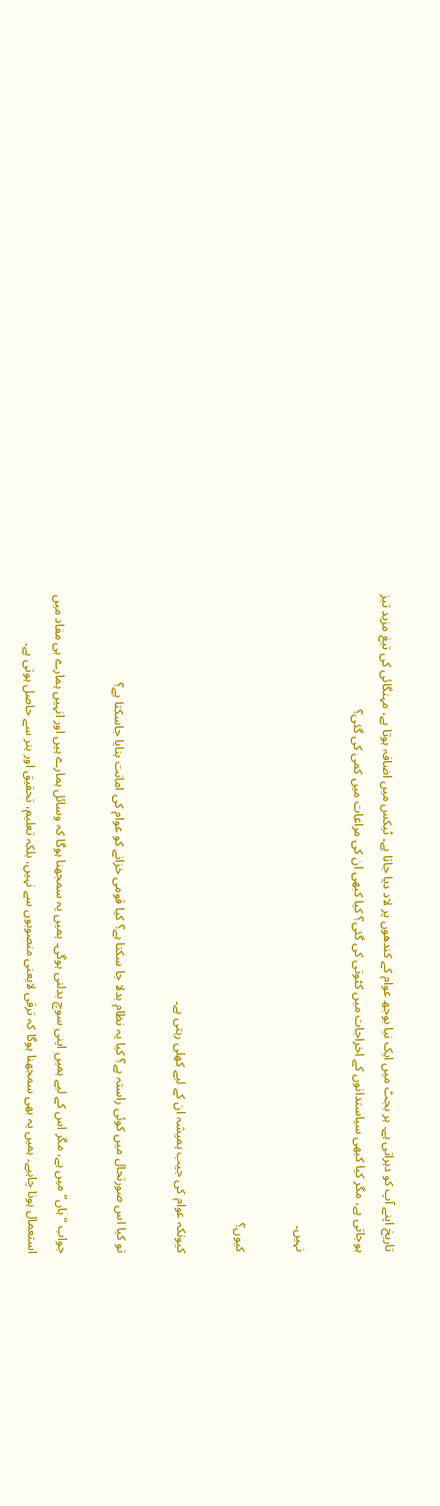تاریخ اپنے آپ کو دہراتی ہے۔ ہر بجٹ میں ایک نیا بوجھ عوام کے کندھوں پر لاد دیا جاتا ہے۔ ٹیکس میں اضافہ ہوتا ہے، مہنگائی کی تیغ مزید تیز ہوجاتی ہے، مگر کیا کبھی سیاستدانوں کے اخراجات میں کٹوتی کی گئی؟ کیا کبھی ان کی مراعات میں کمی کی گئی؟

نہیں۔

کیوں؟

کیونکہ عوام کی جیب ہمیشہ ان کے لیے کھلی رہتی ہے۔

تو کیا اس صورتحال میں کوئی راستہ ہے؟ کیا یہ نظام بدلا جا سکتا ہے؟ کیا قومی خزانے کو عوام کی امانت بنایا جاسکتا ہے؟

جواب “ہاں” میں ہے، مگر اس کے لیے ہمیں اپنی سوچ بدلنی ہوگی۔ ہمیں یہ سمجھنا ہوگا کہ وسائل ہمارے ہیں اور انہیں ہمارے ہی مفاد میں استعمال ہونا چاہیے۔ ہمیں یہ بھی سمجھنا ہوگا کہ ترقی لایعنی منصوبوں سے نہیں، بلکہ تعلیم، تحقیق اور ہنر سے حاصل ہوتی ہے۔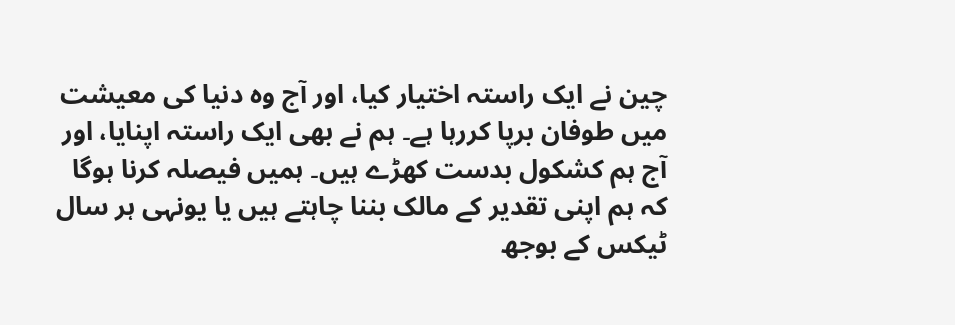چین نے ایک راستہ اختیار کیا، اور آج وہ دنیا کی معیشت میں طوفان برپا کررہا ہے۔ ہم نے بھی ایک راستہ اپنایا، اور آج ہم کشکول بدست کھڑے ہیں۔ ہمیں فیصلہ کرنا ہوگا کہ ہم اپنی تقدیر کے مالک بننا چاہتے ہیں یا یونہی ہر سال ٹیکس کے بوجھ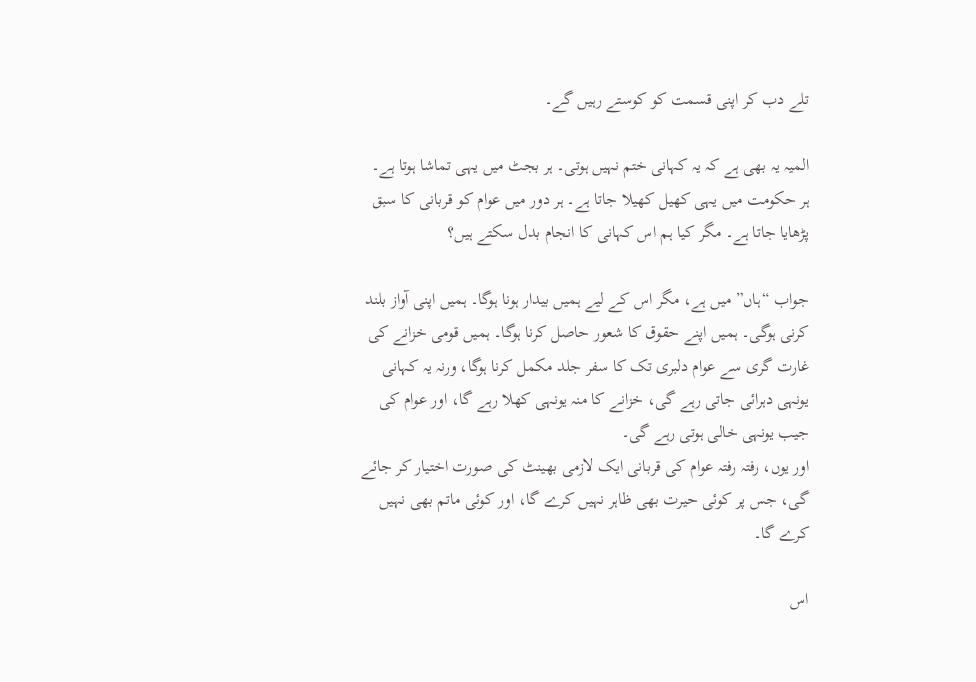تلے دب کر اپنی قسمت کو کوستے رہیں گے۔

المیہ یہ بھی ہے کہ یہ کہانی ختم نہیں ہوتی۔ ہر بجٹ میں یہی تماشا ہوتا ہے۔ ہر حکومت میں یہی کھیل کھیلا جاتا ہے۔ ہر دور میں عوام کو قربانی کا سبق پڑھایا جاتا ہے۔ مگر کیا ہم اس کہانی کا انجام بدل سکتے ہیں؟

جواب “ہاں” میں ہے، مگر اس کے لیے ہمیں بیدار ہونا ہوگا۔ ہمیں اپنی آواز بلند کرنی ہوگی۔ ہمیں اپنے حقوق کا شعور حاصل کرنا ہوگا۔ ہمیں قومی خزانے کی غارت گری سے عوام دلبری تک کا سفر جلد مکمل کرنا ہوگا، ورنہ یہ کہانی یونہی دہرائی جاتی رہے گی، خزانے کا منہ یونہی کھلا رہے گا، اور عوام کی جیب یونہی خالی ہوتی رہے گی۔
اور یوں، رفتہ رفتہ عوام کی قربانی ایک لازمی بھینٹ کی صورت اختیار کر جائے گی، جس پر کوئی حیرت بھی ظاہر نہیں کرے گا، اور کوئی ماتم بھی نہیں کرے گا۔

اس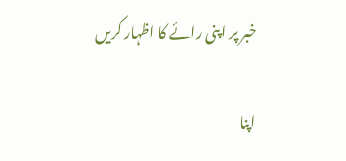خبر پر اپنی رائے کا اظہار کریں

اپنا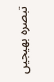تبصرہ بھیجیں